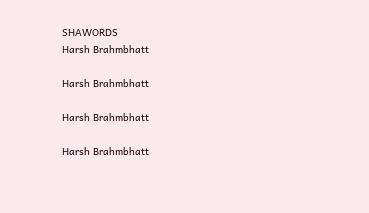SHAWORDS
Harsh Brahmbhatt

Harsh Brahmbhatt

Harsh Brahmbhatt

Harsh Brahmbhatt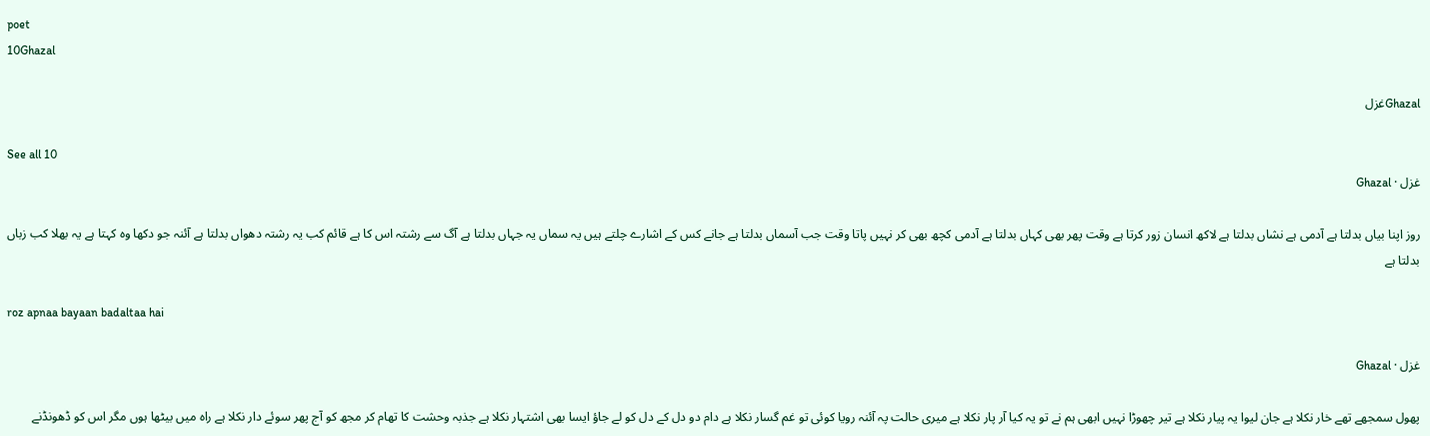poet
10Ghazal

Ghazalغزل

See all 10
غزل · Ghazal

روز اپنا بیاں بدلتا ہے آدمی ہے نشاں بدلتا ہے لاکھ انسان زور کرتا ہے وقت پھر بھی کہاں بدلتا ہے آدمی کچھ بھی کر نہیں پاتا وقت جب آسماں بدلتا ہے جانے کس کے اشارے چلتے ہیں یہ سماں یہ جہاں بدلتا ہے آگ سے رشتہ اس کا ہے قائم کب یہ رشتہ دھواں بدلتا ہے آئنہ جو دکھا وہ کہتا ہے یہ بھلا کب زباں بدلتا ہے

roz apnaa bayaan badaltaa hai

غزل · Ghazal

پھول سمجھے تھے خار نکلا ہے جان لیوا یہ پیار نکلا ہے تیر چھوڑا نہیں ابھی ہم نے تو یہ کیا آر پار نکلا ہے میری حالت پہ آئنہ رویا کوئی تو غم گسار نکلا ہے دام دو دل کے دل کو لے جاؤ ایسا بھی اشتہار نکلا ہے جذبہ وحشت کا تھام کر مجھ کو آج پھر سوئے دار نکلا ہے راہ میں بیٹھا ہوں مگر اس کو ڈھونڈنے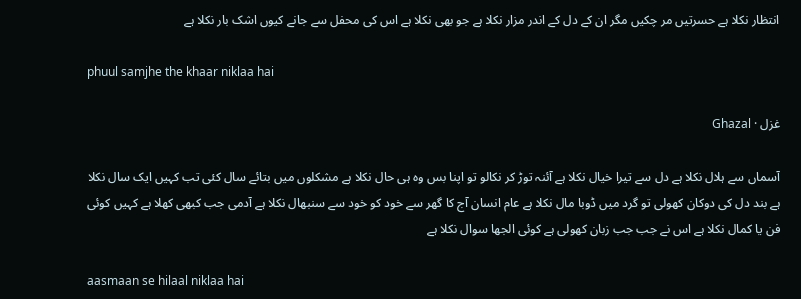انتظار نکلا ہے حسرتیں مر چکیں مگر ان کے دل کے اندر مزار نکلا ہے جو بھی نکلا ہے اس کی محفل سے جانے کیوں اشک بار نکلا ہے

phuul samjhe the khaar niklaa hai

غزل · Ghazal

آسماں سے ہلال نکلا ہے دل سے تیرا خیال نکلا ہے آئنہ توڑ کر نکالو تو اپنا بس وہ ہی حال نکلا ہے مشکلوں میں بتائے سال کئی تب کہیں ایک سال نکلا ہے بند دل کی دوکان کھولی تو گرد میں ڈوبا مال نکلا ہے عام انسان آج کا گھر سے خود کو خود سے سنبھال نکلا ہے آدمی جب کبھی کھلا ہے کہیں کوئی فن یا کمال نکلا ہے اس نے جب جب زبان کھولی ہے کوئی الجھا سوال نکلا ہے

aasmaan se hilaal niklaa hai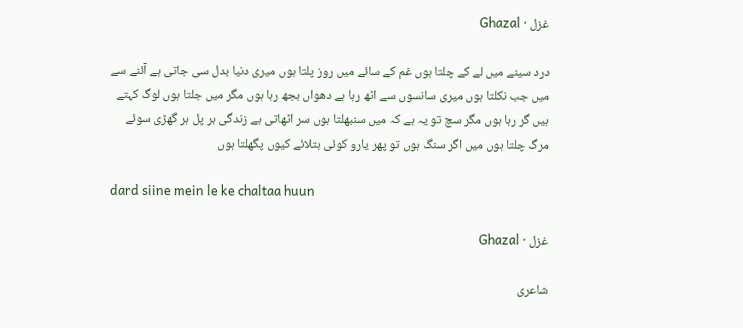غزل · Ghazal

درد سینے میں لے کے چلتا ہوں غم کے سائے میں روز پلتا ہوں میری دنیا بدل سی جاتی ہے آئنے سے میں جب نکلتا ہوں میری سانسوں سے اٹھ رہا ہے دھواں بجھ رہا ہوں مگر میں جلتا ہوں لوگ کہتے ہیں گر رہا ہوں مگر سچ تو یہ ہے کہ میں سنبھلتا ہوں سر اٹھاتی ہے زندگی ہر پل ہر گھڑی سوئے مرگ چلتا ہوں میں اگر سنگ ہوں تو پھر یارو کوئی بتلائے کیوں پگھلتا ہوں

dard siine mein le ke chaltaa huun

غزل · Ghazal

شاعری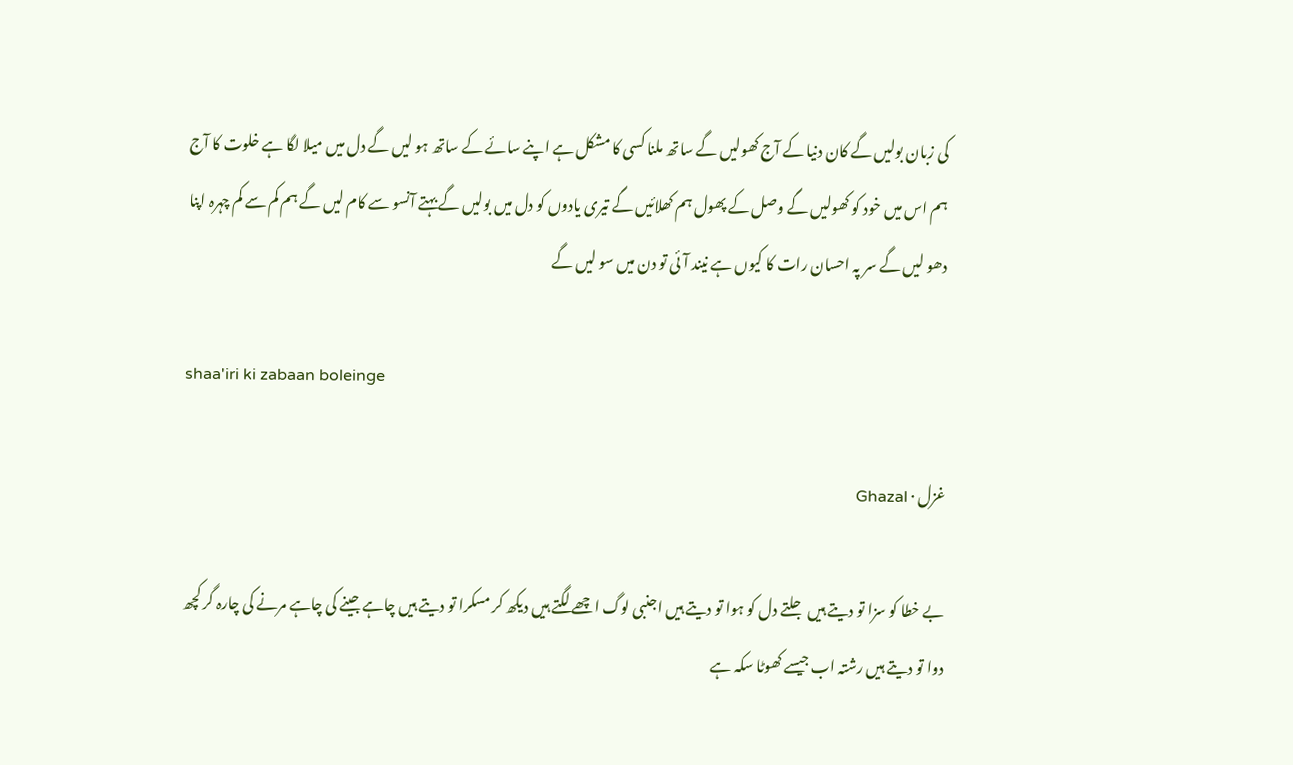کی زبان بولیں گے کان دنیا کے آج کھولیں گے ساتھ ملنا کسی کا مشکل ہے اپنے سائے کے ساتھ ہو لیں گے دل میں میلا لگا ہے خلوت کا آج ہم اس میں خود کو کھولیں گے وصل کے پھول ہم کھلائیں گے تیری یادوں کو دل میں بولیں گے بہتے آنسو سے کام لیں گے ہم کم سے کم چہرہ اپنا دھو لیں گے سر پہ احسان رات کا کیوں ہے نیند آئی تو دن میں سو لیں گے

shaa'iri ki zabaan boleinge

غزل · Ghazal

بے خطا کو سزا تو دیتے ہیں جلتے دل کو ہوا تو دیتے ہیں اجنبی لوگ اچھے لگتے ہیں دیکھ کر مسکرا تو دیتے ہیں چاہے جینے کی چاہے مرنے کی چارہ گر کچھ دوا تو دیتے ہیں رشتہ اب جیسے کھوٹا سکہ ہے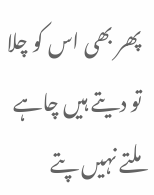پھر بھی اس کو چلا تو دیتے ہیں چاہے ملتے نہیں پتے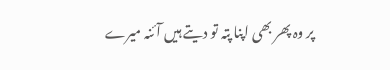پر وہ پھر بھی اپنا پتہ تو دیتے ہیں آئنہ میرے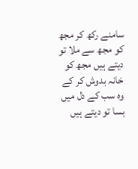سامنے رکھ کر مجھ کو مجھ سے ملا تو دیتے ہیں مجھ کو خانہ بدوش کر کے وہ سب کے دل میں بسا تو دیتے ہیں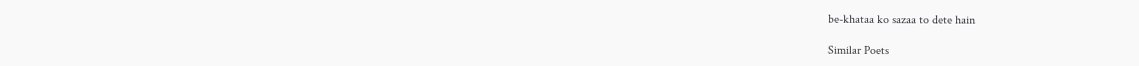be-khataa ko sazaa to dete hain

Similar Poets